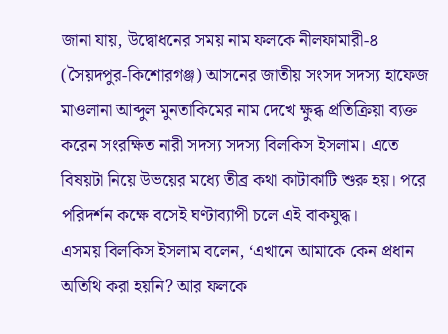জানা যায়, উদ্বোধনের সময় নাম ফলকে নীলফামারী-৪ (সৈয়দপুর-কিশোরগঞ্জ) আসনের জাতীয় সংসদ সদস্য হাফেজ মাওলানা আব্দুল মুনতাকিমের নাম দেখে ক্ষুব্ধ প্রতিক্রিয়া ব্যক্ত করেন সংরক্ষিত নারী সদস্য সদস্য বিলকিস ইসলাম। এতে বিষয়টা নিয়ে উভয়ের মধ্যে তীব্র কথা কাটাকাটি শুরু হয়। পরে পরিদর্শন কক্ষে বসেই ঘণ্টাব্যাপী চলে এই বাকযুদ্ধ।
এসময় বিলকিস ইসলাম বলেন, ‘এখানে আমাকে কেন প্রধান অতিথি করা হয়নি? আর ফলকে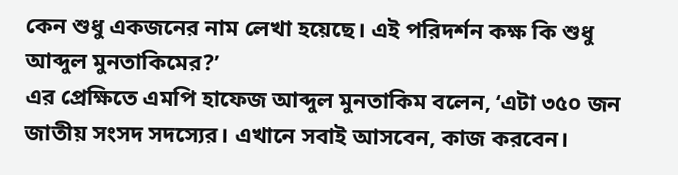কেন শুধু একজনের নাম লেখা হয়েছে। এই পরিদর্শন কক্ষ কি শুধু আব্দুল মুনতাকিমের?’
এর প্রেক্ষিতে এমপি হাফেজ আব্দুল মুনতাকিম বলেন, ‘এটা ৩৫০ জন জাতীয় সংসদ সদস্যের। এখানে সবাই আসবেন, কাজ করবেন।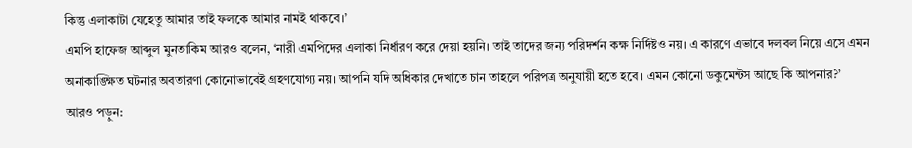কিন্তু এলাকাটা যেহেতু আমার তাই ফলকে আমার নামই থাকবে।’
এমপি হাফেজ আব্দুল মুনতাকিম আরও বলেন, ‘নারী এমপিদের এলাকা নির্ধারণ করে দেয়া হয়নি। তাই তাদের জন্য পরিদর্শন কক্ষ নির্দিষ্টও নয়। এ কারণে এভাবে দলবল নিয়ে এসে এমন অনাকাঙ্ক্ষিত ঘটনার অবতারণা কোনোভাবেই গ্রহণযোগ্য নয়। আপনি যদি অধিকার দেখাতে চান তাহলে পরিপত্র অনুযায়ী হতে হবে। এমন কোনো ডকুমেন্টস আছে কি আপনার?’
আরও পড়ুন: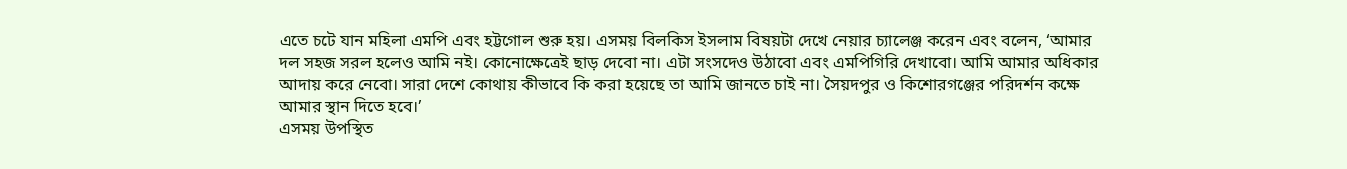এতে চটে যান মহিলা এমপি এবং হট্টগোল শুরু হয়। এসময় বিলকিস ইসলাম বিষয়টা দেখে নেয়ার চ্যালেঞ্জ করেন এবং বলেন, ‘আমার দল সহজ সরল হলেও আমি নই। কোনোক্ষেত্রেই ছাড় দেবো না। এটা সংসদেও উঠাবো এবং এমপিগিরি দেখাবো। আমি আমার অধিকার আদায় করে নেবো। সারা দেশে কোথায় কীভাবে কি করা হয়েছে তা আমি জানতে চাই না। সৈয়দপুর ও কিশোরগঞ্জের পরিদর্শন কক্ষে আমার স্থান দিতে হবে।’
এসময় উপস্থিত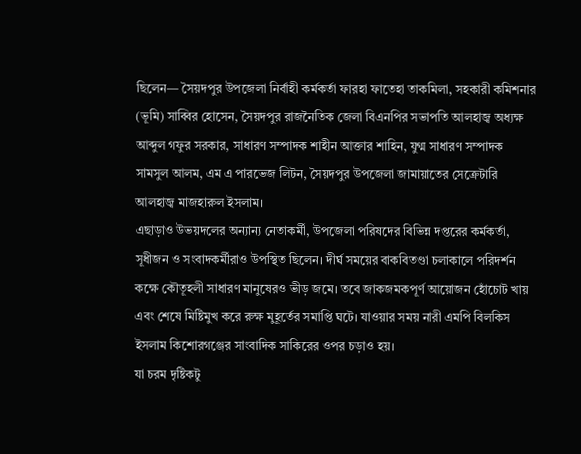ছিলেন— সৈয়দপুর উপজেলা নির্বাহী কর্মকর্তা ফারহা ফাতেহা তাকমিলা, সহকারী কমিশনার (ভূমি) সাব্বির হোসেন, সৈয়দপুর রাজনৈতিক জেলা বিএনপির সভাপতি আলহাজ্ব অধ্যক্ষ আব্দুল গফুর সরকার, সাধারণ সম্পাদক শাহীন আক্তার শাহিন, যুগ্ম সাধারণ সম্পাদক সামসুল আলম, এম এ পারভেজ লিটন, সৈয়দপুর উপজেলা জামায়াতের সেক্রেটারি আলহাজ্ব মাজহারুল ইসলাম।
এছাড়াও উভয়দলের অন্যান্য নেতাকর্মী, উপজেলা পরিষদের বিভিন্ন দপ্তরের কর্মকর্তা, সূধীজন ও সংবাদকর্মীরাও উপস্থিত ছিলেন। দীর্ঘ সময়ের বাকবিতণ্ডা চলাকালে পরিদর্শন কক্ষে কৌতূহলী সাধারণ মানুষেরও ভীড় জমে। তবে জাকজমকপূর্ণ আয়োজন হোঁচোট খায় এবং শেষে মিষ্টিমুখ করে রুক্ষ মুহূর্তের সমাপ্তি ঘটে। যাওয়ার সময় নারী এমপি বিলকিস ইসলাম কিশোরগঞ্জের সাংবাদিক সাকিরের ওপর চড়াও হয়।
যা চরম দৃষ্টিকটু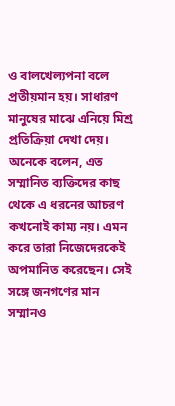ও বালখেল্যপনা বলে প্রতীয়মান হয়। সাধারণ মানুষের মাঝে এনিয়ে মিশ্র প্রতিক্রিয়া দেখা দেয়। অনেকে বলেন, এত সম্মানিত ব্যক্তিদের কাছ থেকে এ ধরনের আচরণ কখনোই কাম্য নয়। এমন করে তারা নিজেদেরকেই অপমানিত করেছেন। সেই সঙ্গে জনগণের মান সম্মানও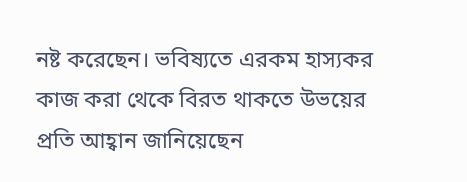নষ্ট করেছেন। ভবিষ্যতে এরকম হাস্যকর কাজ করা থেকে বিরত থাকতে উভয়ের প্রতি আহ্বান জানিয়েছেন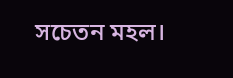সচেতন মহল।